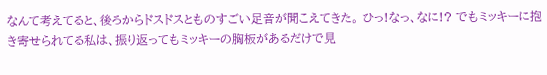なんて考えてると、後ろからドスドスとものすごい足音が聞こえてきた。 ひっ!なっ、なに!? でもミッキーに抱き寄せられてる私は、振り返ってもミッキーの胸板があるだけで見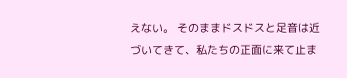えない。 そのままドスドスと足音は近づいてきて、私たちの正面に来て止ま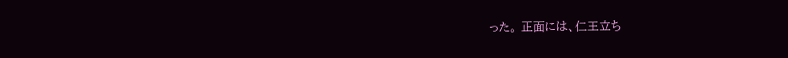った。 正面には、仁王立ち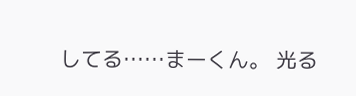してる……まーくん。 光る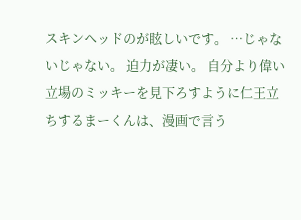スキンヘッドのが眩しいです。 …じゃないじゃない。 迫力が凄い。 自分より偉い立場のミッキーを見下ろすように仁王立ちするまーくんは、漫画で言う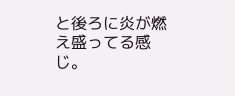と後ろに炎が燃え盛ってる感じ。